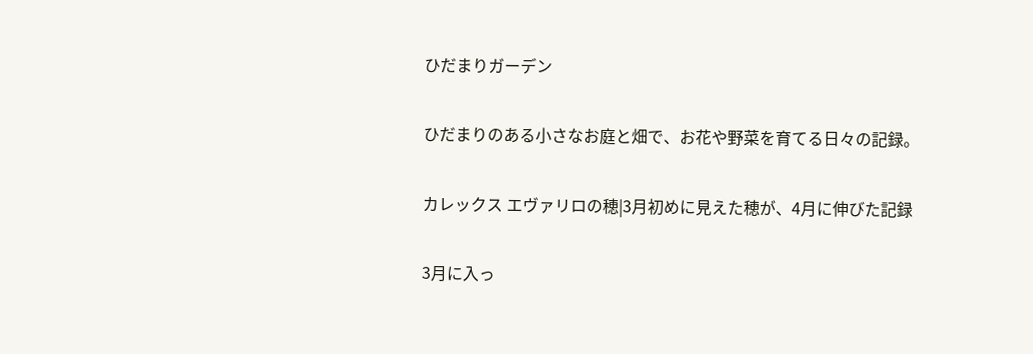ひだまりガーデン

ひだまりのある小さなお庭と畑で、お花や野菜を育てる日々の記録。

カレックス エヴァリロの穂|3月初めに見えた穂が、4月に伸びた記録

3月に入っ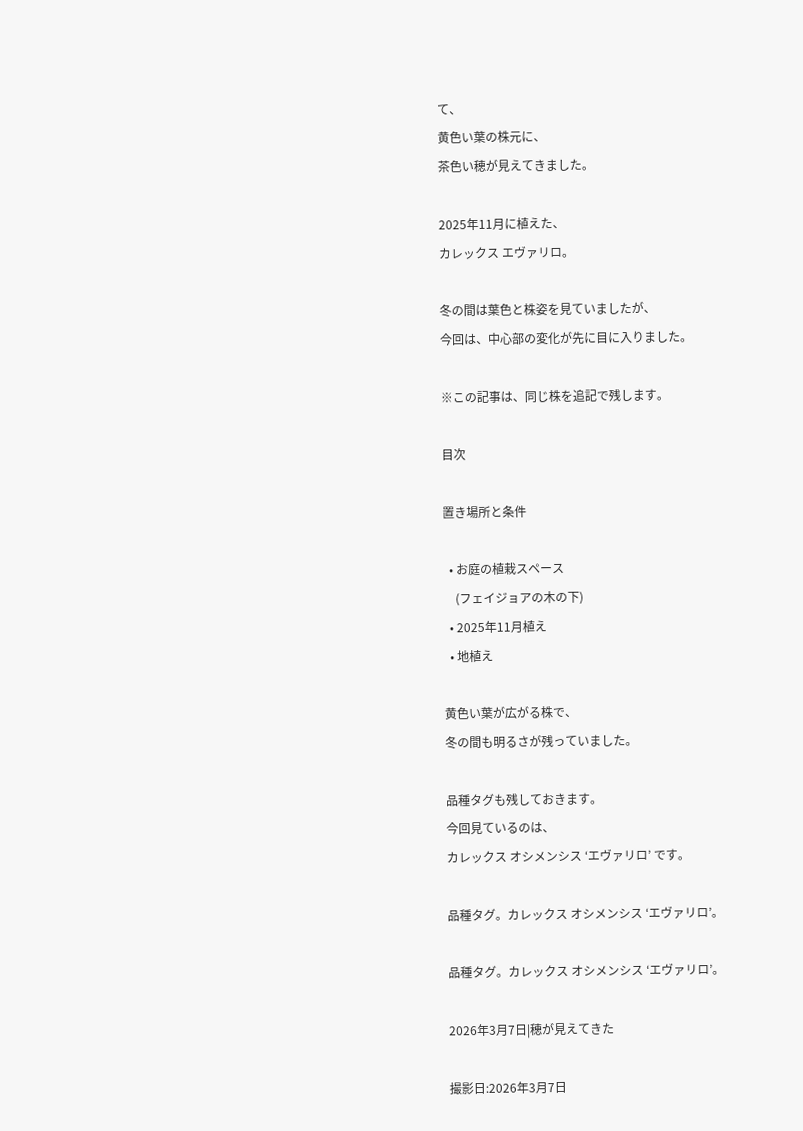て、
黄色い葉の株元に、
茶色い穂が見えてきました。

2025年11月に植えた、
カレックス エヴァリロ。

冬の間は葉色と株姿を見ていましたが、
今回は、中心部の変化が先に目に入りました。

※この記事は、同じ株を追記で残します。

目次

置き場所と条件

  • お庭の植栽スペース
    (フェイジョアの木の下)
  • 2025年11月植え
  • 地植え

黄色い葉が広がる株で、
冬の間も明るさが残っていました。

品種タグも残しておきます。
今回見ているのは、
カレックス オシメンシス ‘エヴァリロ’ です。

品種タグ。カレックス オシメンシス ‘エヴァリロ’。

品種タグ。カレックス オシメンシス ‘エヴァリロ’。

2026年3月7日|穂が見えてきた

撮影日:2026年3月7日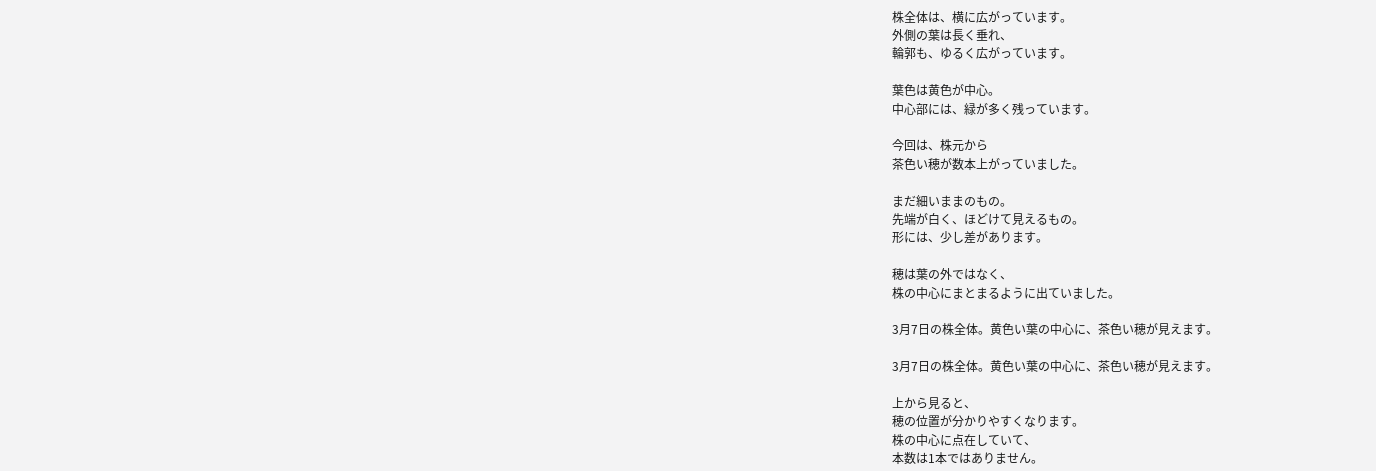株全体は、横に広がっています。
外側の葉は長く垂れ、
輪郭も、ゆるく広がっています。

葉色は黄色が中心。
中心部には、緑が多く残っています。

今回は、株元から
茶色い穂が数本上がっていました。

まだ細いままのもの。
先端が白く、ほどけて見えるもの。
形には、少し差があります。

穂は葉の外ではなく、
株の中心にまとまるように出ていました。

3月7日の株全体。黄色い葉の中心に、茶色い穂が見えます。

3月7日の株全体。黄色い葉の中心に、茶色い穂が見えます。

上から見ると、
穂の位置が分かりやすくなります。
株の中心に点在していて、
本数は1本ではありません。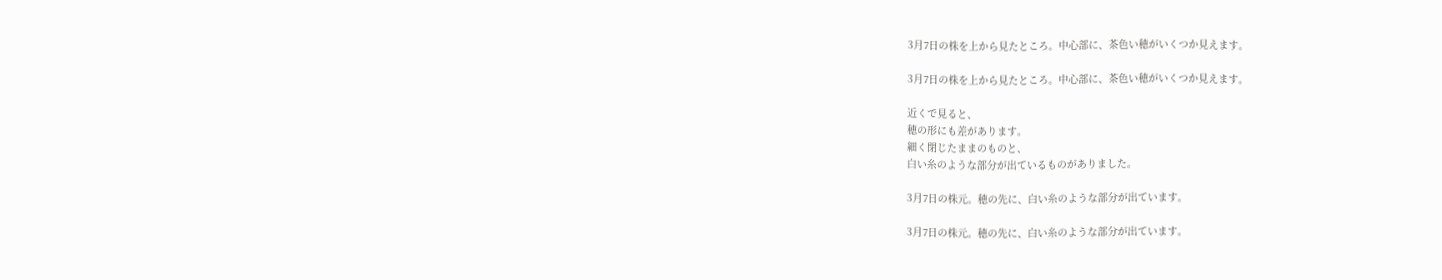3月7日の株を上から見たところ。中心部に、茶色い穂がいくつか見えます。

3月7日の株を上から見たところ。中心部に、茶色い穂がいくつか見えます。

近くで見ると、
穂の形にも差があります。
細く閉じたままのものと、
白い糸のような部分が出ているものがありました。

3月7日の株元。穂の先に、白い糸のような部分が出ています。

3月7日の株元。穂の先に、白い糸のような部分が出ています。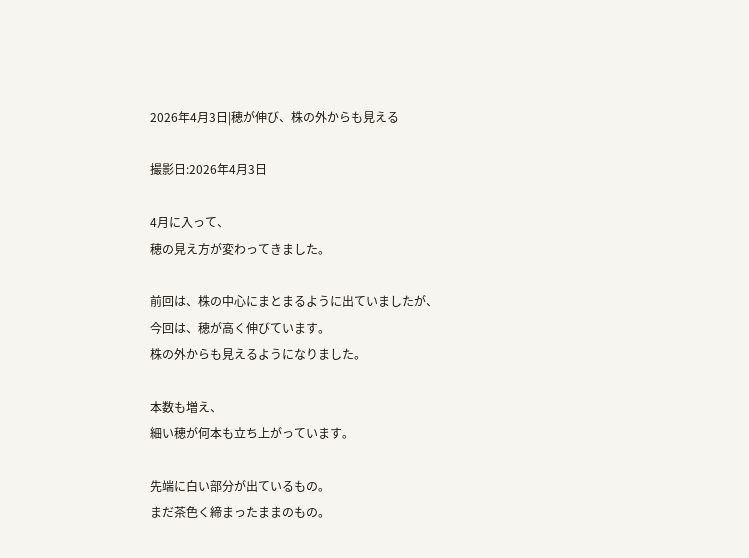2026年4月3日|穂が伸び、株の外からも見える

撮影日:2026年4月3日

4月に入って、
穂の見え方が変わってきました。

前回は、株の中心にまとまるように出ていましたが、
今回は、穂が高く伸びています。
株の外からも見えるようになりました。

本数も増え、
細い穂が何本も立ち上がっています。

先端に白い部分が出ているもの。
まだ茶色く締まったままのもの。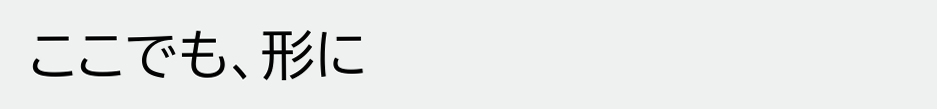ここでも、形に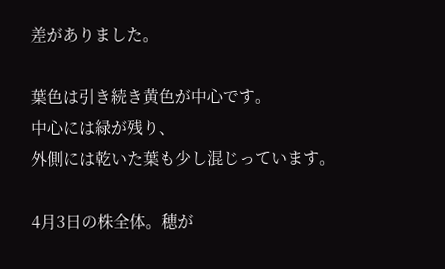差がありました。

葉色は引き続き黄色が中心です。
中心には緑が残り、
外側には乾いた葉も少し混じっています。

4月3日の株全体。穂が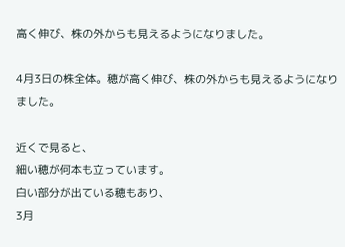高く伸び、株の外からも見えるようになりました。

4月3日の株全体。穂が高く伸び、株の外からも見えるようになりました。

近くで見ると、
細い穂が何本も立っています。
白い部分が出ている穂もあり、
3月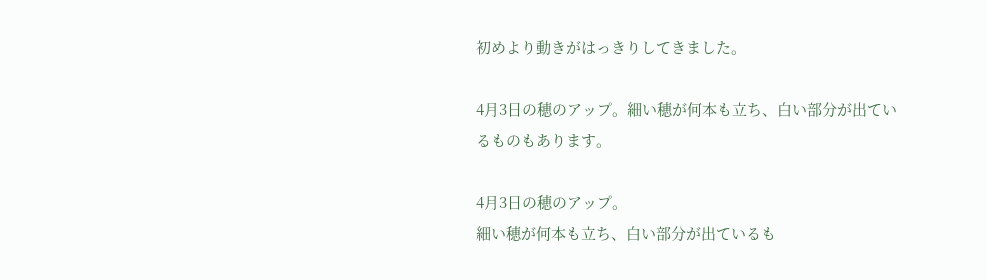初めより動きがはっきりしてきました。

4月3日の穂のアップ。細い穂が何本も立ち、白い部分が出ているものもあります。

4月3日の穂のアップ。
細い穂が何本も立ち、白い部分が出ているも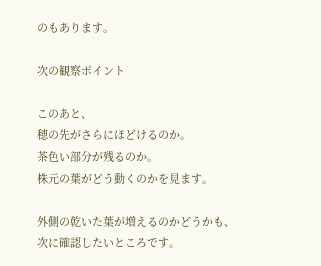のもあります。

次の観察ポイント

このあと、
穂の先がさらにほどけるのか。
茶色い部分が残るのか。
株元の葉がどう動くのかを見ます。

外側の乾いた葉が増えるのかどうかも、
次に確認したいところです。